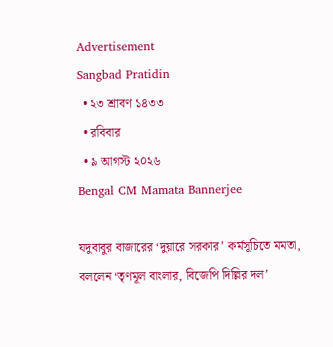Advertisement
Sangbad Pratidin
  • ২৩ শ্রাবণ ১৪৩৩
  • রবিবার
  • ৯ আগস্ট ২০২৬
Bengal CM Mamata Bannerjee

যদুবাবুর বাজারের ‘দুয়ারে সরকার’ কর্মসূচিতে মমতা, বললেন ‘তৃণমূল বাংলার, বিজেপি দিল্লির দল’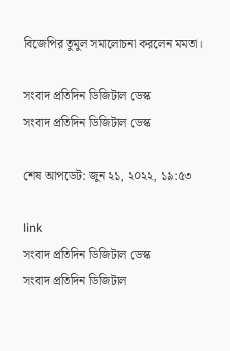বিজেপির তুমুল সমালোচনা করলেন মমতা।

সংবাদ প্রতিদিন ডিজিটাল ডেস্ক
সংবাদ প্রতিদিন ডিজিটাল ডেস্ক

শেষ আপডেট: জুন ২১, ২০২২, ১৯:৫৩

link
সংবাদ প্রতিদিন ডিজিটাল ডেস্ক
সংবাদ প্রতিদিন ডিজিটাল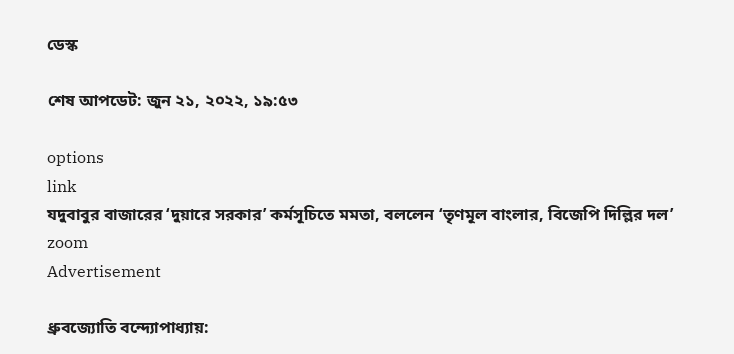ডেস্ক

শেষ আপডেট: জুন ২১, ২০২২, ১৯:৫৩

options
link
যদুবাবুর বাজারের ‘দুয়ারে সরকার’ কর্মসূচিতে মমতা, বললেন ‘তৃণমূল বাংলার, বিজেপি দিল্লির দল’ zoom
Advertisement

ধ্রুবজ্যোতি বন্দ্যোপাধ্যায়: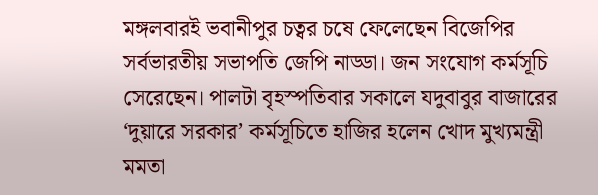মঙ্গলবারই ভবানীপুর চত্বর চষে ফেলেছেন বিজেপির সর্বভারতীয় সভাপতি জেপি নাড্ডা। জন সংযোগ কর্মসূচি সেরেছেন। পালটা বৃহস্পতিবার সকালে যদুবাবুর বাজারের ‘দুয়ারে সরকার’ কর্মসূচিতে হাজির হলেন খোদ মুখ্যমন্ত্রী মমতা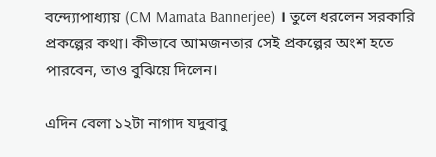বন্দ্যোপাধ্যায় (CM Mamata Bannerjee) । তুলে ধরলেন সরকারি প্রকল্পের কথা। কীভাবে আমজনতার সেই প্রকল্পের অংশ হতে পারবেন, তাও বুঝিয়ে দিলেন।

এদিন বেলা ১২টা নাগাদ যদুবাবু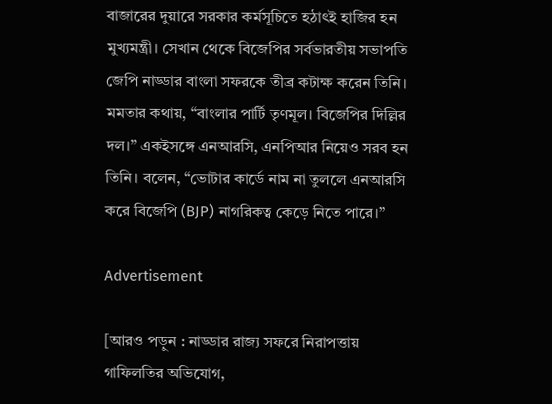বাজারের দুয়ারে সরকার কর্মসূচিতে হঠাৎই হাজির হন মুখ্যমন্ত্রী। সেখান থেকে বিজেপির সর্বভারতীয় সভাপতি জেপি নাড্ডার বাংলা সফরকে তীব্র কটাক্ষ করেন তিনি। মমতার কথায়, “বাংলার পার্টি তৃণমূল। বিজেপির দিল্লির দল।” একইসঙ্গে এনআরসি, এনপিআর নিয়েও সরব হন তিনি। বলেন, “ভোটার কার্ডে নাম না তুললে এনআরসি করে বিজেপি (BJP) নাগরিকত্ব কেড়ে নিতে পারে।”

Advertisement

[আরও পড়ুন : নাড্ডার রাজ্য সফরে নিরাপত্তায় গাফিলতির অভিযোগ,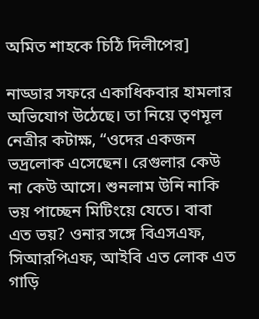অমিত শাহকে চিঠি দিলীপের]

নাড্ডার সফরে একাধিকবার হামলার অভিযোগ উঠেছে। তা নিয়ে তৃণমূল নেত্রীর কটাক্ষ, “ওদের একজন ভদ্রলোক এসেছেন। রেগুলার কেউ না কেউ আসে। শুনলাম উনি নাকি ভয় পাচ্ছেন মিটিংয়ে যেতে। বাবা এত ভয়? ওনার সঙ্গে বিএসএফ, সিআরপিএফ, আইবি এত লোক এত গাড়ি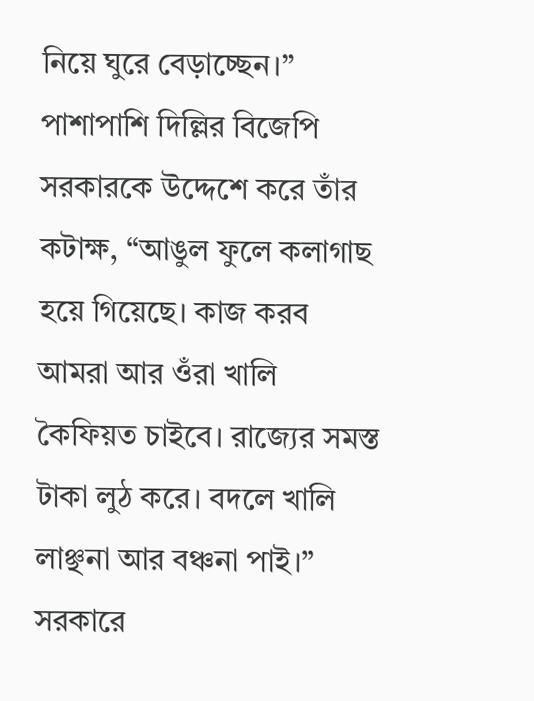নিয়ে ঘুরে বেড়াচ্ছেন।” পাশাপাশি দিল্লির বিজেপি সরকারকে উদ্দেশে করে তাঁর কটাক্ষ, “আঙুল ফুলে কলাগাছ হয়ে গিয়েছে। কাজ করব আমরা আর ওঁরা খালি কৈফিয়ত চাইবে। রাজ্যের সমস্ত টাকা লুঠ করে। বদলে খালি লাঞ্ছনা আর বঞ্চনা পাই।” সরকারে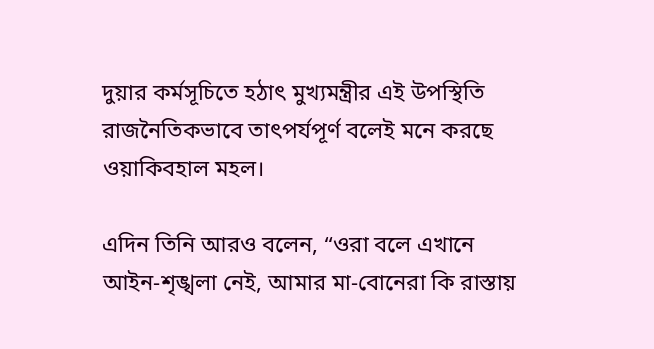দুয়ার কর্মসূচিতে হঠাৎ মুখ্যমন্ত্রীর এই উপস্থিতি রাজনৈতিকভাবে তাৎপর্যপূর্ণ বলেই মনে করছে ওয়াকিবহাল মহল।

এদিন তিনি আরও বলেন, “ওরা বলে এখানে আইন-শৃঙ্খলা নেই, আমার মা-বোনেরা কি রাস্তায়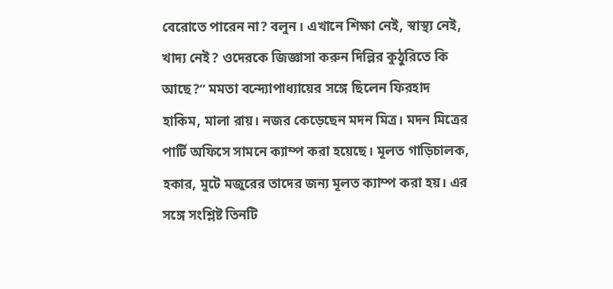বেরোতে পারেন না? বলুন। এখানে শিক্ষা নেই, স্বাস্থ্য নেই, খাদ্য নেই? ওদেরকে জিজ্ঞাসা করুন দিল্লির কুঠুরিতে কি আছে?” মমতা বন্দ্যোপাধ্যায়ের সঙ্গে ছিলেন ফিরহাদ হাকিম, মালা রায়। নজর কেড়েছেন মদন মিত্র। মদন মিত্রের পার্টি অফিসে সামনে ক্যাম্প করা হয়েছে। মূলত গাড়িচালক, হকার, মুটে মজুরের তাদের জন্য মূলত ক্যাম্প করা হয়। এর সঙ্গে সংশ্লিষ্ট তিনটি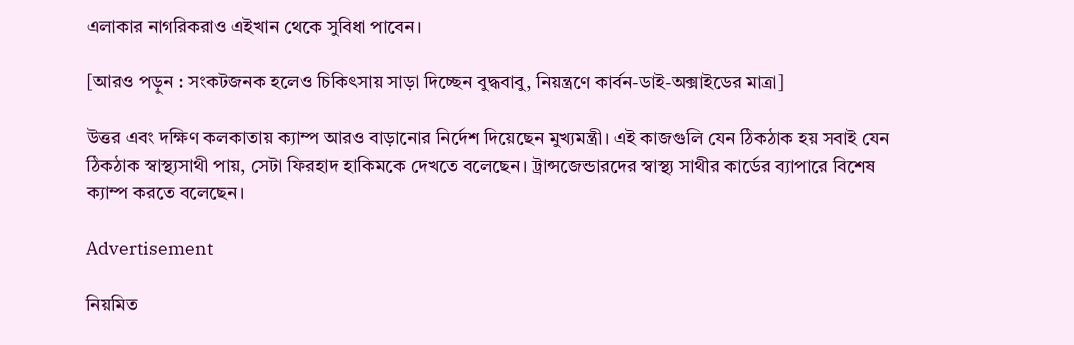এলাকার নাগরিকরাও এইখান থেকে সুবিধা পাবেন।

[আরও পড়ুন : সংকটজনক হলেও চিকিৎসায় সাড়া দিচ্ছেন বুদ্ধবাবু, নিয়ন্ত্রণে কার্বন-ডাই-অক্সাইডের মাত্রা]

উত্তর এবং দক্ষিণ কলকাতায় ক্যাম্প আরও বাড়ানোর নির্দেশ দিয়েছেন মুখ্যমন্ত্রী। এই কাজগুলি যেন ঠিকঠাক হয় সবাই যেন ঠিকঠাক স্বাস্থ্যসাথী পায়, সেটা ফিরহাদ হাকিমকে দেখতে বলেছেন। ট্রান্সজেন্ডারদের স্বাস্থ্য সাথীর কার্ডের ব্যাপারে বিশেষ ক্যাম্প করতে বলেছেন।

Advertisement

নিয়মিত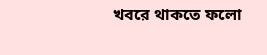খবরে থাকতে ফলো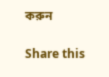করুন

Share this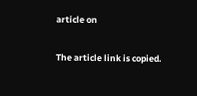article on

The article link is copied.